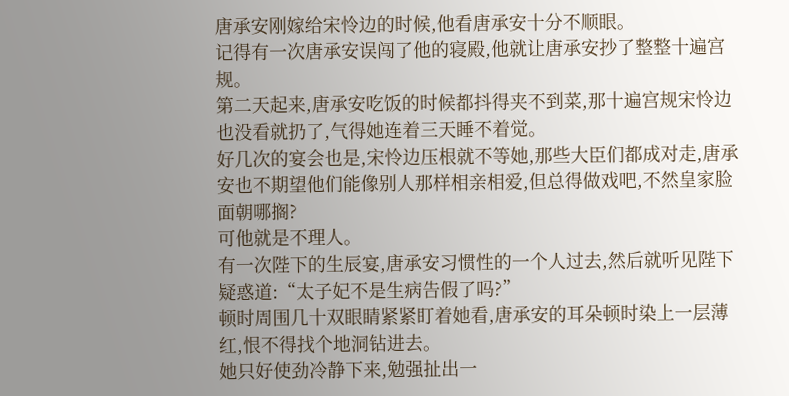唐承安刚嫁给宋怜边的时候,他看唐承安十分不顺眼。
记得有一次唐承安误闯了他的寝殿,他就让唐承安抄了整整十遍宫规。
第二天起来,唐承安吃饭的时候都抖得夹不到菜,那十遍宫规宋怜边也没看就扔了,气得她连着三天睡不着觉。
好几次的宴会也是,宋怜边压根就不等她,那些大臣们都成对走,唐承安也不期望他们能像别人那样相亲相爱,但总得做戏吧,不然皇家脸面朝哪搁?
可他就是不理人。
有一次陛下的生辰宴,唐承安习惯性的一个人过去,然后就听见陛下疑惑道:“太子妃不是生病告假了吗?”
顿时周围几十双眼睛紧紧盯着她看,唐承安的耳朵顿时染上一层薄红,恨不得找个地洞钻进去。
她只好使劲冷静下来,勉强扯出一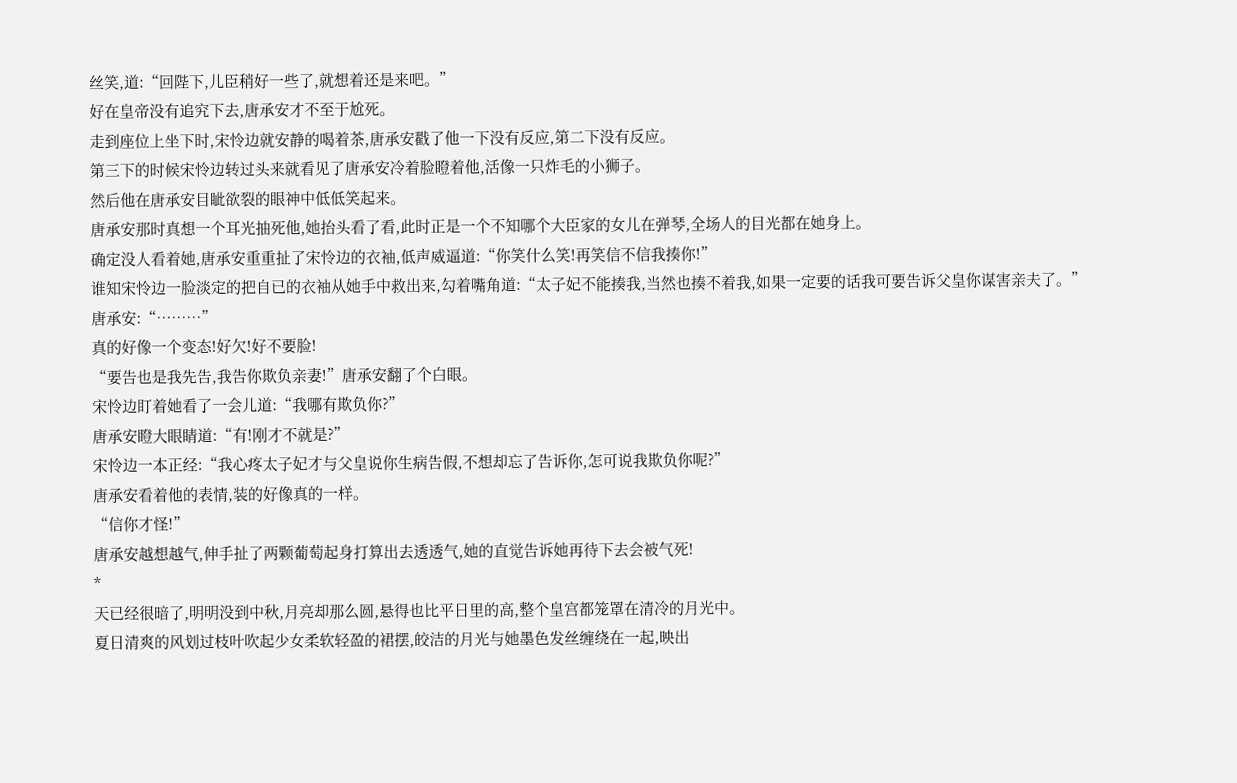丝笑,道:“回陛下,儿臣稍好一些了,就想着还是来吧。”
好在皇帝没有追究下去,唐承安才不至于尬死。
走到座位上坐下时,宋怜边就安静的喝着茶,唐承安戳了他一下没有反应,第二下没有反应。
第三下的时候宋怜边转过头来就看见了唐承安冷着脸瞪着他,活像一只炸毛的小狮子。
然后他在唐承安目眦欲裂的眼神中低低笑起来。
唐承安那时真想一个耳光抽死他,她抬头看了看,此时正是一个不知哪个大臣家的女儿在弹琴,全场人的目光都在她身上。
确定没人看着她,唐承安重重扯了宋怜边的衣袖,低声威逼道:“你笑什么笑!再笑信不信我揍你!”
谁知宋怜边一脸淡定的把自已的衣袖从她手中救出来,勾着嘴角道:“太子妃不能揍我,当然也揍不着我,如果一定要的话我可要告诉父皇你谋害亲夫了。”
唐承安:“………”
真的好像一个变态!好欠!好不要脸!
“要告也是我先告,我告你欺负亲妻!”唐承安翻了个白眼。
宋怜边盯着她看了一会儿道:“我哪有欺负你?”
唐承安瞪大眼睛道:“有!刚才不就是?”
宋怜边一本正经:“我心疼太子妃才与父皇说你生病告假,不想却忘了告诉你,怎可说我欺负你呢?”
唐承安看着他的表情,装的好像真的一样。
“信你才怪!”
唐承安越想越气,伸手扯了两颗葡萄起身打算出去透透气,她的直觉告诉她再待下去会被气死!
*
天已经很暗了,明明没到中秋,月亮却那么圆,悬得也比平日里的高,整个皇宫都笼罩在清冷的月光中。
夏日清爽的风划过枝叶吹起少女柔软轻盈的裙摆,皎洁的月光与她墨色发丝缠绕在一起,映出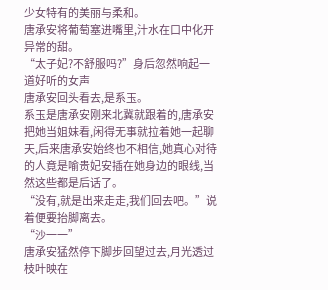少女特有的美丽与柔和。
唐承安将葡萄塞进嘴里,汁水在口中化开异常的甜。
“太子妃?不舒服吗?”身后忽然响起一道好听的女声
唐承安回头看去,是系玉。
系玉是唐承安刚来北冀就跟着的,唐承安把她当姐妹看,闲得无事就拉着她一起聊天,后来唐承安始终也不相信,她真心对待的人竟是喻贵妃安插在她身边的眼线,当然这些都是后话了。
“没有,就是出来走走,我们回去吧。”说着便要抬脚离去。
“沙一一”
唐承安猛然停下脚步回望过去,月光透过枝叶映在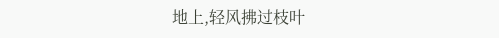地上,轻风拂过枝叶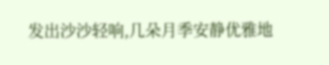发出沙沙轻响,几朵月季安静优雅地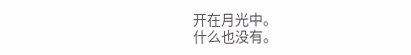开在月光中。
什么也没有。